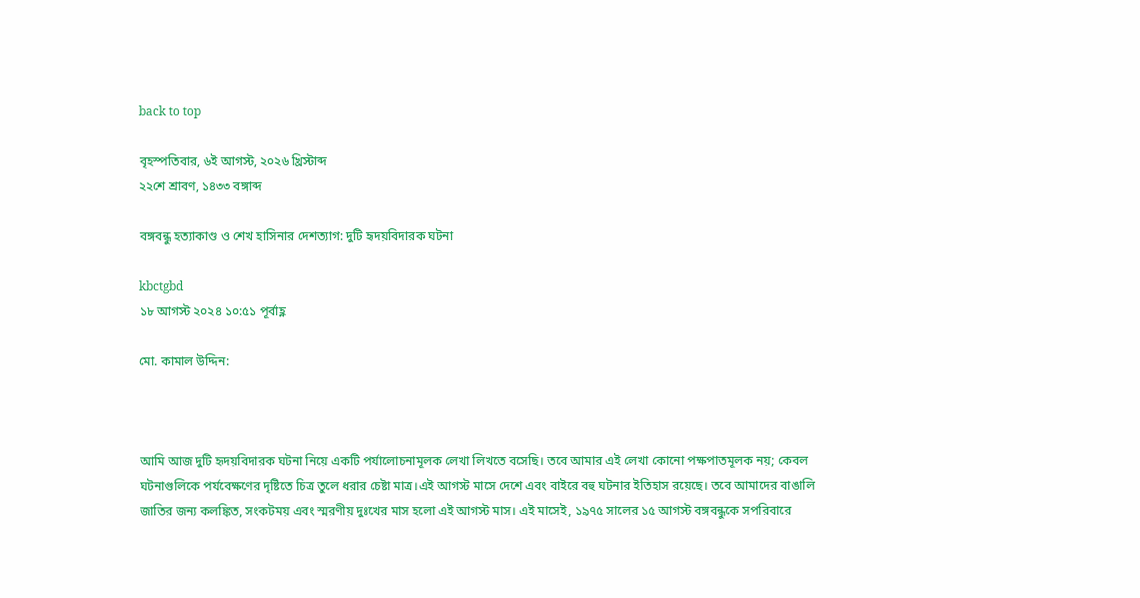back to top

বৃহস্পতিবার, ৬ই আগস্ট, ২০২৬ খ্রিস্টাব্দ
২২শে শ্রাবণ, ১৪৩৩ বঙ্গাব্দ

বঙ্গবন্ধু হত্যাকাণ্ড ও শেখ হাসিনার দেশত্যাগ: দুটি হৃদয়বিদারক ঘটনা

kbctgbd
১৮ আগস্ট ২০২৪ ১০:৫১ পূর্বাহ্ণ

মো. কামাল উদ্দিন:



আমি আজ দুটি হৃদয়বিদারক ঘটনা নিয়ে একটি পর্যালোচনামূলক লেখা লিখতে বসেছি। তবে আমার এই লেখা কোনো পক্ষপাতমূলক নয়; কেবল ঘটনাগুলিকে পর্যবেক্ষণের দৃষ্টিতে চিত্র তুলে ধরার চেষ্টা মাত্র।এই আগস্ট মাসে দেশে এবং বাইরে বহু ঘটনার ইতিহাস রয়েছে। তবে আমাদের বাঙালি জাতির জন্য কলঙ্কিত, সংকটময় এবং স্মরণীয় দুঃখের মাস হলো এই আগস্ট মাস। এই মাসেই, ১৯৭৫ সালের ১৫ আগস্ট বঙ্গবন্ধুকে সপরিবারে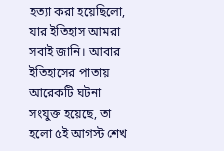হত্যা করা হয়েছিলো, যার ইতিহাস আমরা সবাই জানি। আবার ইতিহাসের পাতায় আরেকটি ঘটনা সংযুক্ত হয়েছে, তা হলো ৫ই আগস্ট শেখ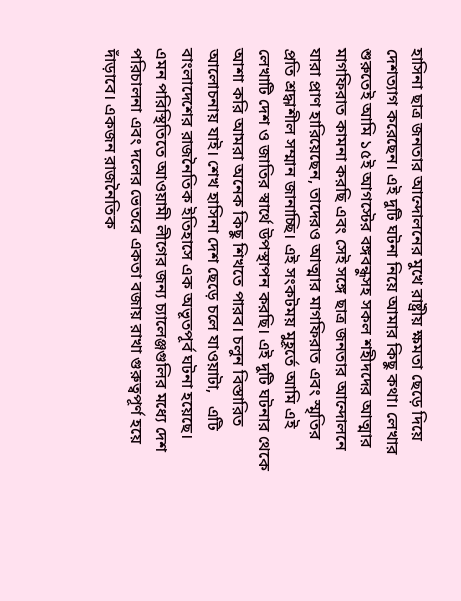হাসিনা ছাত্র জনতার আন্দোলনের মুখে রাষ্ট্রীয় ক্ষমতা ছেড়ে দিয়ে দেশত্যাগ করেছেন। এই দুটি ঘটনা নিয়ে আমার কিছু কথা। লেখার শুরুতেই আমি ১৫ই আগস্টের বঙ্গবন্ধুসহ সকল শহীদদের আত্মার মাগফিরাত কামনা করছি এবং সেই সঙ্গে ছাত্র জনতার আন্দোলনে যারা প্রাণ হারিয়েছেন, তাদেরও আত্মার মাগফিরাত এবং স্মৃতির প্রতি শ্রদ্ধাশীল সম্মান জানাচ্ছি। এই সংকটময় মুহূর্তে আমি এই লেখাটি দেশ ও জাতির স্বার্থে উপস্থাপন করছি। এই দুটি ঘটনার থেকে আশা করি আমরা অনেক কিছু শিখতে পারব। চলুন বিস্তারিত আলোচনায় যাই। শেখ হাসিনা দেশ ছেড়ে চলে যাওয়াটা,   এটি বাংলাদেশের রাজনৈতিক ইতিহাসে এক অভূতপূর্ব ঘটনা হয়েছে। এমন পরিস্থিতিতে আওয়ামী লীগের জন্য চ্যালেঞ্জগুলির মধ্যে দেশ পরিচালনা এবং দলের ভেতরে একতা বজায় রাখা গুরুত্বপূর্ণ হয়ে দাঁড়াবে। একজন রাজনৈতিক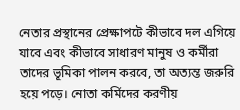নেতার প্রস্থানের প্রেক্ষাপটে কীভাবে দল এগিয়ে যাবে এবং কীভাবে সাধারণ মানুষ ও কর্মীরা তাদের ভূমিকা পালন করবে, তা অত্যন্ত জরুরি হয়ে পড়ে। নোতা কর্মিদের করণীয়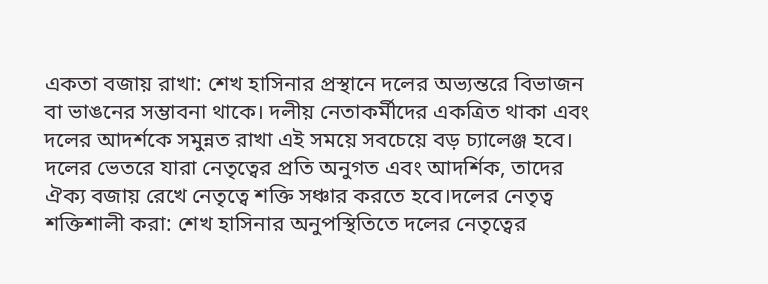একতা বজায় রাখা: শেখ হাসিনার প্রস্থানে দলের অভ্যন্তরে বিভাজন বা ভাঙনের সম্ভাবনা থাকে। দলীয় নেতাকর্মীদের একত্রিত থাকা এবং দলের আদর্শকে সমুন্নত রাখা এই সময়ে সবচেয়ে বড় চ্যালেঞ্জ হবে। দলের ভেতরে যারা নেতৃত্বের প্রতি অনুগত এবং আদর্শিক, তাদের ঐক্য বজায় রেখে নেতৃত্বে শক্তি সঞ্চার করতে হবে।দলের নেতৃত্ব শক্তিশালী করা: শেখ হাসিনার অনুপস্থিতিতে দলের নেতৃত্বের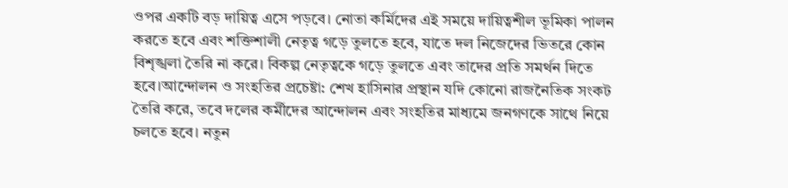ওপর একটি বড় দায়িত্ব এসে পড়বে। নোতা কর্মিদের এই সময়ে দায়িত্বশীল ভূমিকা পালন করতে হবে এবং শক্তিশালী নেতৃত্ব গড়ে তুলতে হবে, যাতে দল নিজেদের ভিতরে কোন বিশৃঙ্খলা তৈরি না করে। বিকল্প নেতৃত্বকে গড়ে তুলতে এবং তাদের প্রতি সমর্থন দিতে হবে।আন্দোলন ও সংহতির প্রচেষ্টা: শেখ হাসিনার প্রস্থান যদি কোনো রাজনৈতিক সংকট তৈরি করে, তবে দলের কর্মীদের আন্দোলন এবং সংহতির মাধ্যমে জনগণকে সাথে নিয়ে চলতে হবে। নতুন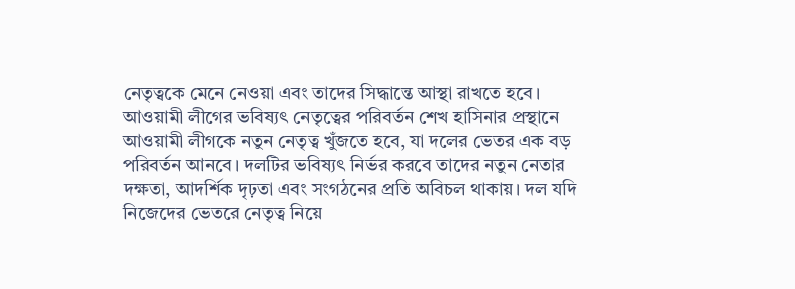নেতৃত্বকে মেনে নেওয়া এবং তাদের সিদ্ধান্তে আস্থা রাখতে হবে। আওয়ামী লীগের ভবিষ্যৎ নেতৃত্বের পরিবর্তন শেখ হাসিনার প্রস্থানে আওয়ামী লীগকে নতুন নেতৃত্ব খুঁজতে হবে, যা দলের ভেতর এক বড় পরিবর্তন আনবে। দলটির ভবিষ্যৎ নির্ভর করবে তাদের নতুন নেতার দক্ষতা, আদর্শিক দৃঢ়তা এবং সংগঠনের প্রতি অবিচল থাকায়। দল যদি নিজেদের ভেতরে নেতৃত্ব নিয়ে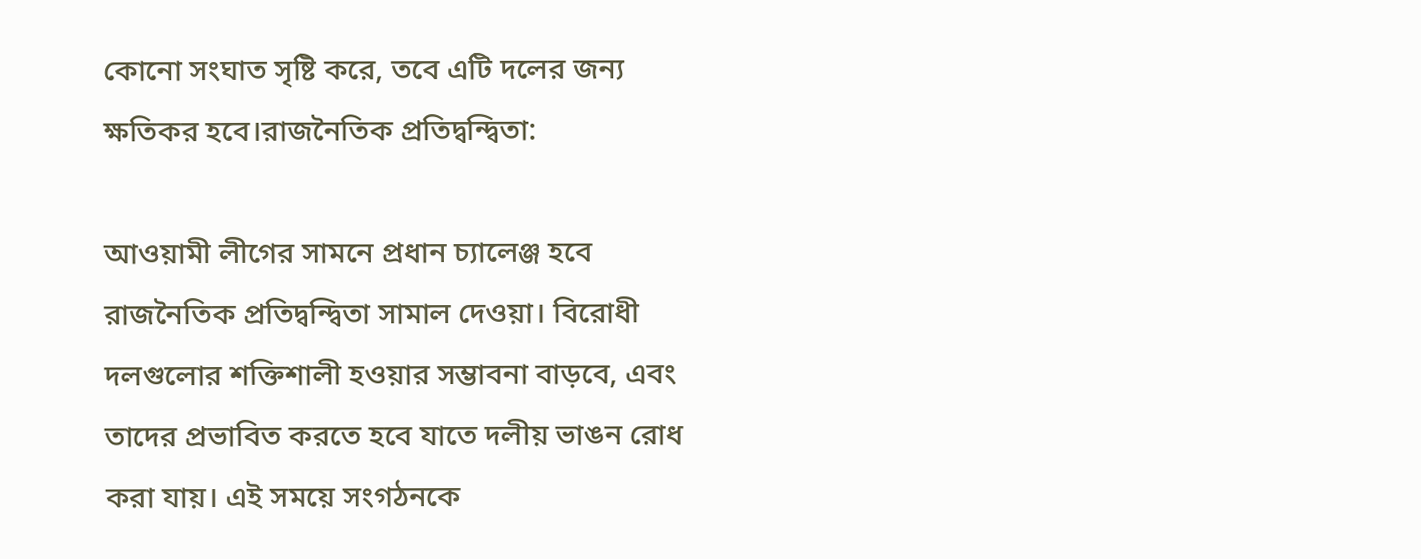কোনো সংঘাত সৃষ্টি করে, তবে এটি দলের জন্য ক্ষতিকর হবে।রাজনৈতিক প্রতিদ্বন্দ্বিতা:

আওয়ামী লীগের সামনে প্রধান চ্যালেঞ্জ হবে রাজনৈতিক প্রতিদ্বন্দ্বিতা সামাল দেওয়া। বিরোধী দলগুলোর শক্তিশালী হওয়ার সম্ভাবনা বাড়বে, এবং তাদের প্রভাবিত করতে হবে যাতে দলীয় ভাঙন রোধ করা যায়। এই সময়ে সংগঠনকে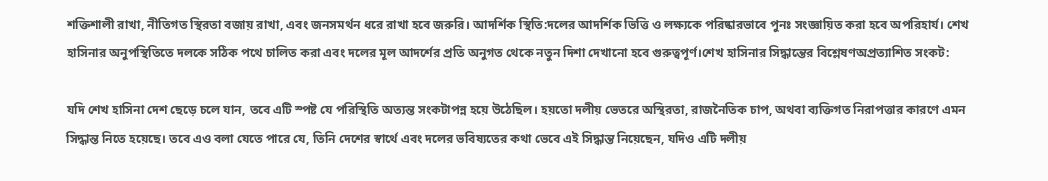শক্তিশালী রাখা, নীতিগত স্থিরতা বজায় রাখা, এবং জনসমর্থন ধরে রাখা হবে জরুরি। আদর্শিক স্থিতি:দলের আদর্শিক ভিত্তি ও লক্ষ্যকে পরিষ্কারভাবে পুনঃ সংজ্ঞায়িত করা হবে অপরিহার্য। শেখ হাসিনার অনুপস্থিতিতে দলকে সঠিক পথে চালিত করা এবং দলের মূল আদর্শের প্রতি অনুগত থেকে নতুন দিশা দেখানো হবে গুরুত্বপূর্ণ।শেখ হাসিনার সিদ্ধান্তের বিশ্লেষণঅপ্রত্যাশিত সংকট:

যদি শেখ হাসিনা দেশ ছেড়ে চলে যান, তবে এটি স্পষ্ট যে পরিস্থিতি অত্যন্ত সংকটাপন্ন হয়ে উঠেছিল। হয়তো দলীয় ভেতরে অস্থিরতা, রাজনৈতিক চাপ, অথবা ব্যক্তিগত নিরাপত্তার কারণে এমন সিদ্ধান্ত নিতে হয়েছে। তবে এও বলা যেতে পারে যে, তিনি দেশের স্বার্থে এবং দলের ভবিষ্যতের কথা ভেবে এই সিদ্ধান্ত নিয়েছেন, যদিও এটি দলীয়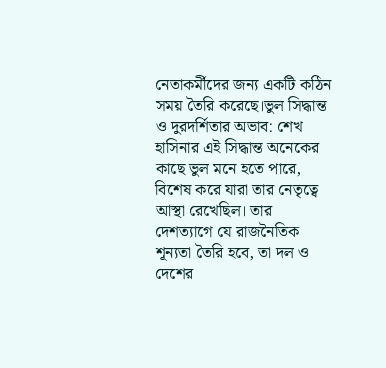নেতাকর্মীদের জন্য একটি কঠিন সময় তৈরি করেছে।ভুল সিদ্ধান্ত ও দুরদর্শিতার অভাব: শেখ হাসিনার এই সিদ্ধান্ত অনেকের কাছে ভুল মনে হতে পারে, বিশেষ করে যারা তার নেতৃত্বে আস্থা রেখেছিল। তার দেশত্যাগে যে রাজনৈতিক শূন্যতা তৈরি হবে, তা দল ও দেশের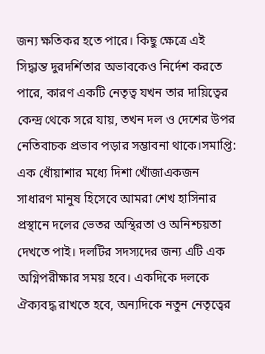জন্য ক্ষতিকর হতে পারে। কিছু ক্ষেত্রে এই সিদ্ধান্ত দুরদর্শিতার অভাবকেও নির্দেশ করতে পারে, কারণ একটি নেতৃত্ব যখন তার দায়িত্বের কেন্দ্র থেকে সরে যায়, তখন দল ও দেশের উপর নেতিবাচক প্রভাব পড়ার সম্ভাবনা থাকে।সমাপ্তি: এক ধোঁয়াশার মধ্যে দিশা খোঁজাএকজন সাধারণ মানুষ হিসেবে আমরা শেখ হাসিনার প্রস্থানে দলের ভেতর অস্থিরতা ও অনিশ্চয়তা দেখতে পাই। দলটির সদস্যদের জন্য এটি এক অগ্নিপরীক্ষার সময় হবে। একদিকে দলকে ঐক্যবদ্ধ রাখতে হবে, অন্যদিকে নতুন নেতৃত্বের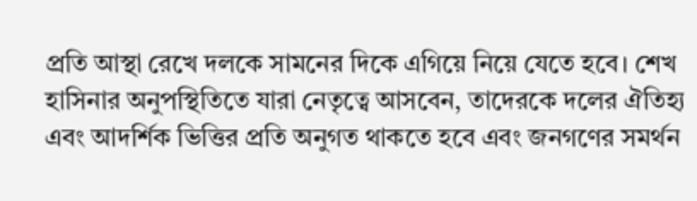প্রতি আস্থা রেখে দলকে সামনের দিকে এগিয়ে নিয়ে যেতে হবে। শেখ হাসিনার অনুপস্থিতিতে যারা নেতৃত্বে আসবেন, তাদেরকে দলের ঐতিহ্য এবং আদর্শিক ভিত্তির প্রতি অনুগত থাকতে হবে এবং জনগণের সমর্থন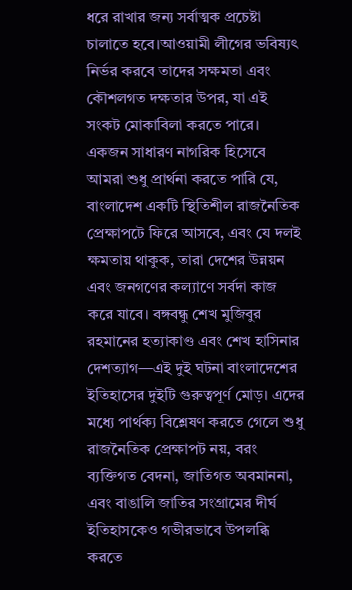ধরে রাখার জন্য সর্বাত্মক প্রচেষ্টা চালাতে হবে।আওয়ামী লীগের ভবিষ্যৎ নির্ভর করবে তাদের সক্ষমতা এবং কৌশলগত দক্ষতার উপর, যা এই সংকট মোকাবিলা করতে পারে। একজন সাধারণ নাগরিক হিসেবে আমরা শুধু প্রার্থনা করতে পারি যে, বাংলাদেশ একটি স্থিতিশীল রাজনৈতিক প্রেক্ষাপটে ফিরে আসবে, এবং যে দলই ক্ষমতায় থাকুক, তারা দেশের উন্নয়ন এবং জনগণের কল্যাণে সর্বদা কাজ করে যাবে। বঙ্গবন্ধু শেখ মুজিবুর রহমানের হত্যাকাণ্ড এবং শেখ হাসিনার দেশত্যাগ—এই দুই ঘটনা বাংলাদেশের ইতিহাসের দুইটি গুরুত্বপূর্ণ মোড়। এদের মধ্যে পার্থক্য বিশ্লেষণ করতে গেলে শুধু রাজনৈতিক প্রেক্ষাপট নয়, বরং ব্যক্তিগত বেদনা, জাতিগত অবমাননা, এবং বাঙালি জাতির সংগ্রামের দীর্ঘ ইতিহাসকেও গভীরভাবে উপলব্ধি করতে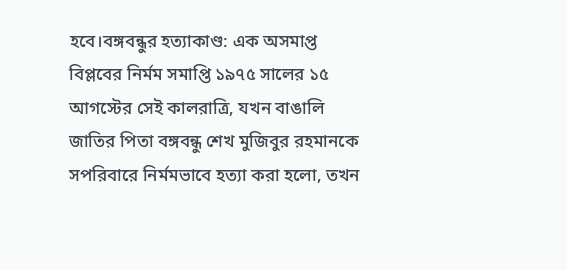হবে।বঙ্গবন্ধুর হত্যাকাণ্ড: এক অসমাপ্ত বিপ্লবের নির্মম সমাপ্তি ১৯৭৫ সালের ১৫ আগস্টের সেই কালরাত্রি, যখন বাঙালি জাতির পিতা বঙ্গবন্ধু শেখ মুজিবুর রহমানকে সপরিবারে নির্মমভাবে হত্যা করা হলো, তখন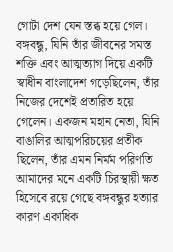গোটা দেশ যেন স্তব্ধ হয়ে গেল। বঙ্গবন্ধু, যিনি তাঁর জীবনের সমস্ত শক্তি এবং আত্মত্যাগ দিয়ে একটি স্বাধীন বাংলাদেশ গড়েছিলেন, তাঁর নিজের দেশেই প্রতারিত হয়ে গেলেন। একজন মহান নেতা, যিনি বাঙালির আত্মপরিচয়ের প্রতীক ছিলেন, তাঁর এমন নির্মম পরিণতি আমাদের মনে একটি চিরস্থায়ী ক্ষত হিসেবে রয়ে গেছে বঙ্গবন্ধুর হত্যার কারণ একাধিক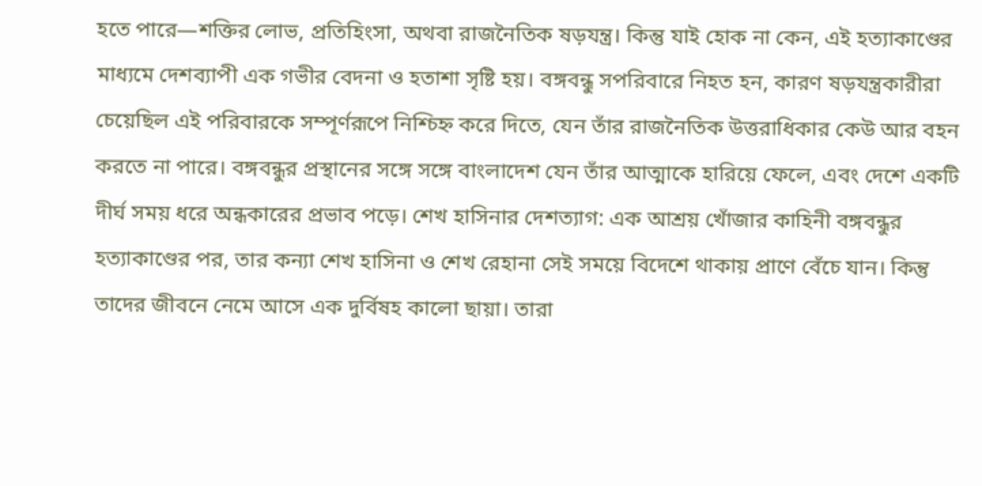হতে পারে—শক্তির লোভ, প্রতিহিংসা, অথবা রাজনৈতিক ষড়যন্ত্র। কিন্তু যাই হোক না কেন, এই হত্যাকাণ্ডের মাধ্যমে দেশব্যাপী এক গভীর বেদনা ও হতাশা সৃষ্টি হয়। বঙ্গবন্ধু সপরিবারে নিহত হন, কারণ ষড়যন্ত্রকারীরা চেয়েছিল এই পরিবারকে সম্পূর্ণরূপে নিশ্চিহ্ন করে দিতে, যেন তাঁর রাজনৈতিক উত্তরাধিকার কেউ আর বহন করতে না পারে। বঙ্গবন্ধুর প্রস্থানের সঙ্গে সঙ্গে বাংলাদেশ যেন তাঁর আত্মাকে হারিয়ে ফেলে, এবং দেশে একটি দীর্ঘ সময় ধরে অন্ধকারের প্রভাব পড়ে। শেখ হাসিনার দেশত্যাগ: এক আশ্রয় খোঁজার কাহিনী বঙ্গবন্ধুর হত্যাকাণ্ডের পর, তার কন্যা শেখ হাসিনা ও শেখ রেহানা সেই সময়ে বিদেশে থাকায় প্রাণে বেঁচে যান। কিন্তু তাদের জীবনে নেমে আসে এক দুর্বিষহ কালো ছায়া। তারা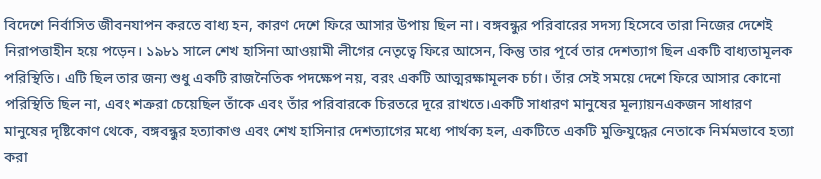বিদেশে নির্বাসিত জীবনযাপন করতে বাধ্য হন, কারণ দেশে ফিরে আসার উপায় ছিল না। বঙ্গবন্ধুর পরিবারের সদস্য হিসেবে তারা নিজের দেশেই নিরাপত্তাহীন হয়ে পড়েন। ১৯৮১ সালে শেখ হাসিনা আওয়ামী লীগের নেতৃত্বে ফিরে আসেন, কিন্তু তার পূর্বে তার দেশত্যাগ ছিল একটি বাধ্যতামূলক পরিস্থিতি। এটি ছিল তার জন্য শুধু একটি রাজনৈতিক পদক্ষেপ নয়, বরং একটি আত্মরক্ষামূলক চর্চা। তাঁর সেই সময়ে দেশে ফিরে আসার কোনো পরিস্থিতি ছিল না, এবং শত্রুরা চেয়েছিল তাঁকে এবং তাঁর পরিবারকে চিরতরে দূরে রাখতে।একটি সাধারণ মানুষের মূল্যায়নএকজন সাধারণ মানুষের দৃষ্টিকোণ থেকে, বঙ্গবন্ধুর হত্যাকাণ্ড এবং শেখ হাসিনার দেশত্যাগের মধ্যে পার্থক্য হল, একটিতে একটি মুক্তিযুদ্ধের নেতাকে নির্মমভাবে হত্যা করা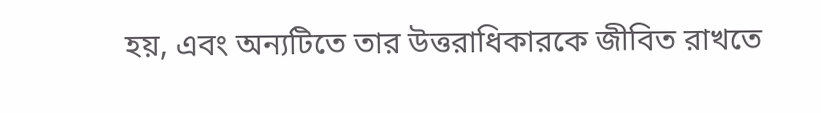হয়, এবং অন্যটিতে তার উত্তরাধিকারকে জীবিত রাখতে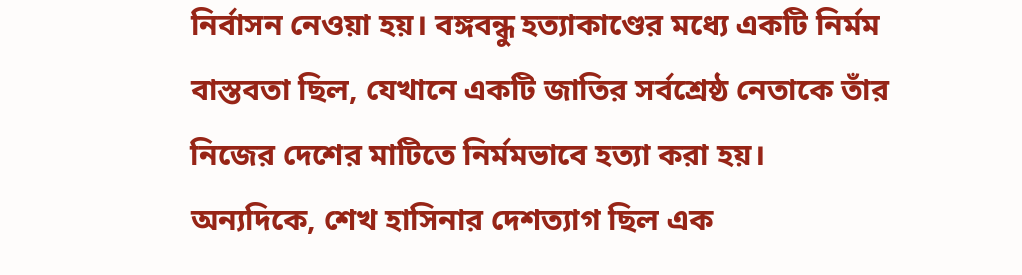নির্বাসন নেওয়া হয়। বঙ্গবন্ধু হত্যাকাণ্ডের মধ্যে একটি নির্মম বাস্তবতা ছিল, যেখানে একটি জাতির সর্বশ্রেষ্ঠ নেতাকে তাঁর নিজের দেশের মাটিতে নির্মমভাবে হত্যা করা হয়। অন্যদিকে, শেখ হাসিনার দেশত্যাগ ছিল এক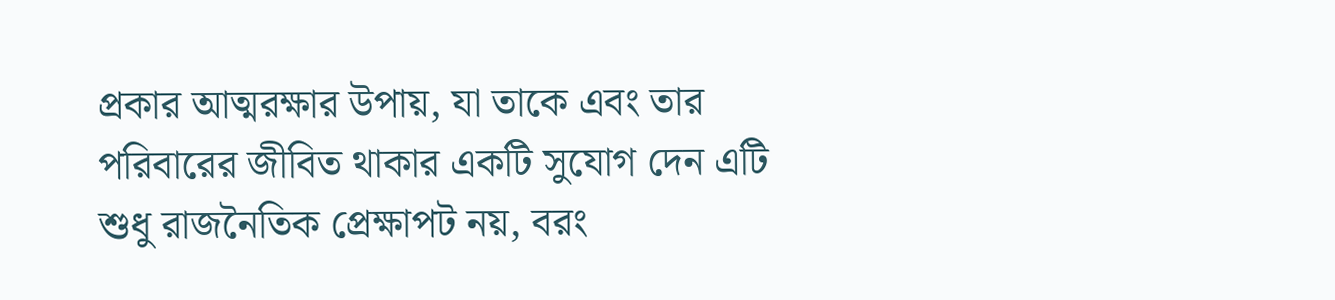প্রকার আত্মরক্ষার উপায়, যা তাকে এবং তার পরিবারের জীবিত থাকার একটি সুযোগ দেন এটি শুধু রাজনৈতিক প্রেক্ষাপট নয়, বরং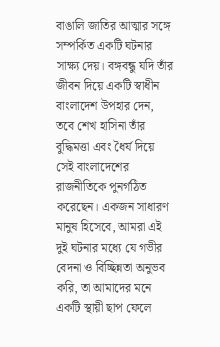বাঙালি জাতির আত্মার সঙ্গে সম্পর্কিত একটি ঘটনার সাক্ষ্য দেয়। বঙ্গবন্ধু যদি তাঁর জীবন দিয়ে একটি স্বাধীন বাংলাদেশ উপহার দেন, তবে শেখ হাসিনা তাঁর বুদ্ধিমত্তা এবং ধৈর্য দিয়ে সেই বাংলাদেশের রাজনীতিকে পুনর্গঠিত করেছেন। একজন সাধারণ মানুষ হিসেবে, আমরা এই দুই ঘটনার মধ্যে যে গভীর বেদনা ও বিচ্ছিন্নতা অনুভব করি, তা আমাদের মনে একটি স্থায়ী ছাপ ফেলে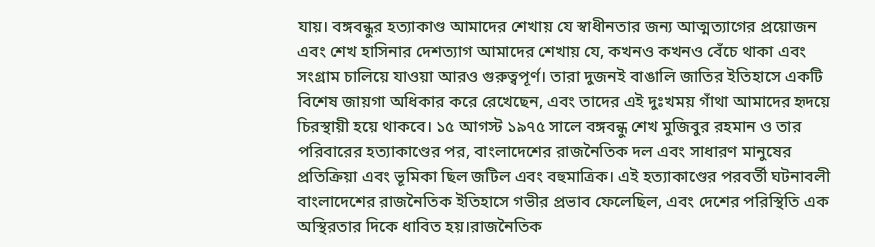যায়। বঙ্গবন্ধুর হত্যাকাণ্ড আমাদের শেখায় যে স্বাধীনতার জন্য আত্মত্যাগের প্রয়োজন এবং শেখ হাসিনার দেশত্যাগ আমাদের শেখায় যে, কখনও কখনও বেঁচে থাকা এবং সংগ্রাম চালিয়ে যাওয়া আরও গুরুত্বপূর্ণ। তারা দুজনই বাঙালি জাতির ইতিহাসে একটি বিশেষ জায়গা অধিকার করে রেখেছেন, এবং তাদের এই দুঃখময় গাঁথা আমাদের হৃদয়ে চিরস্থায়ী হয়ে থাকবে। ১৫ আগস্ট ১৯৭৫ সালে বঙ্গবন্ধু শেখ মুজিবুর রহমান ও তার পরিবারের হত্যাকাণ্ডের পর, বাংলাদেশের রাজনৈতিক দল এবং সাধারণ মানুষের প্রতিক্রিয়া এবং ভূমিকা ছিল জটিল এবং বহুমাত্রিক। এই হত্যাকাণ্ডের পরবর্তী ঘটনাবলী বাংলাদেশের রাজনৈতিক ইতিহাসে গভীর প্রভাব ফেলেছিল, এবং দেশের পরিস্থিতি এক অস্থিরতার দিকে ধাবিত হয়।রাজনৈতিক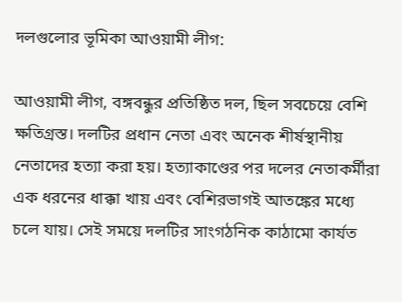দলগুলোর ভূমিকা আওয়ামী লীগ:

আওয়ামী লীগ, বঙ্গবন্ধুর প্রতিষ্ঠিত দল, ছিল সবচেয়ে বেশি ক্ষতিগ্রস্ত। দলটির প্রধান নেতা এবং অনেক শীর্ষস্থানীয় নেতাদের হত্যা করা হয়। হত্যাকাণ্ডের পর দলের নেতাকর্মীরা এক ধরনের ধাক্কা খায় এবং বেশিরভাগই আতঙ্কের মধ্যে চলে যায়। সেই সময়ে দলটির সাংগঠনিক কাঠামো কার্যত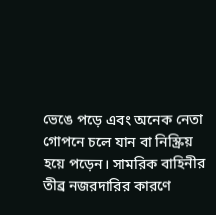ভেঙে পড়ে এবং অনেক নেতা গোপনে চলে যান বা নিস্ক্রিয় হয়ে পড়েন। সামরিক বাহিনীর তীব্র নজরদারির কারণে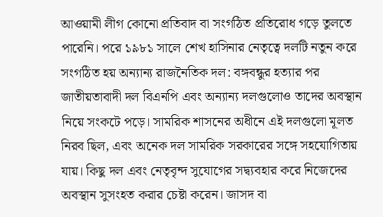আওয়ামী লীগ কোনো প্রতিবাদ বা সংগঠিত প্রতিরোধ গড়ে তুলতে পারেনি। পরে ১৯৮১ সালে শেখ হাসিনার নেতৃত্বে দলটি নতুন করে সংগঠিত হয় অন্যান্য রাজনৈতিক দল: বঙ্গবন্ধুর হত্যার পর জাতীয়তাবাদী দল বিএনপি এবং অন্যান্য দলগুলোও তাদের অবস্থান নিয়ে সংকটে পড়ে। সামরিক শাসনের অধীনে এই দলগুলো মূলত নিরব ছিল, এবং অনেক দল সামরিক সরকারের সঙ্গে সহযোগিতায় যায়। কিছু দল এবং নেতৃবৃন্দ সুযোগের সদ্ব্যবহার করে নিজেদের অবস্থান সুসংহত করার চেষ্টা করেন। জাসদ বা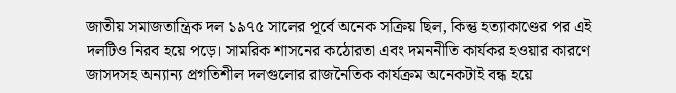জাতীয় সমাজতান্ত্রিক দল ১৯৭৫ সালের পূর্বে অনেক সক্রিয় ছিল, কিন্তু হত্যাকাণ্ডের পর এই দলটিও নিরব হয়ে পড়ে। সামরিক শাসনের কঠোরতা এবং দমননীতি কার্যকর হওয়ার কারণে জাসদসহ অন্যান্য প্রগতিশীল দলগুলোর রাজনৈতিক কার্যক্রম অনেকটাই বন্ধ হয়ে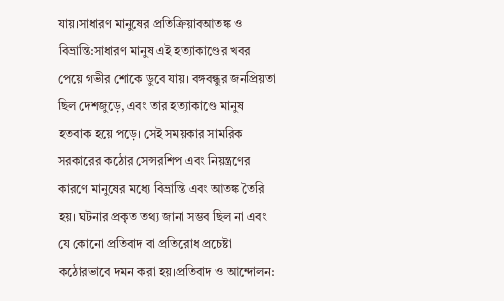যায়।সাধারণ মানুষের প্রতিক্রিয়াবআতঙ্ক ও বিভ্রান্তি:সাধারণ মানুষ এই হত্যাকাণ্ডের খবর পেয়ে গভীর শোকে ডুবে যায়। বঙ্গবন্ধুর জনপ্রিয়তা ছিল দেশজুড়ে, এবং তার হত্যাকাণ্ডে মানুষ হতবাক হয়ে পড়ে। সেই সময়কার সামরিক সরকারের কঠোর সেন্সরশিপ এবং নিয়ন্ত্রণের কারণে মানুষের মধ্যে বিভ্রান্তি এবং আতঙ্ক তৈরি হয়। ঘটনার প্রকৃত তথ্য জানা সম্ভব ছিল না এবং যে কোনো প্রতিবাদ বা প্রতিরোধ প্রচেষ্টা কঠোরভাবে দমন করা হয়।প্রতিবাদ ও আন্দোলন: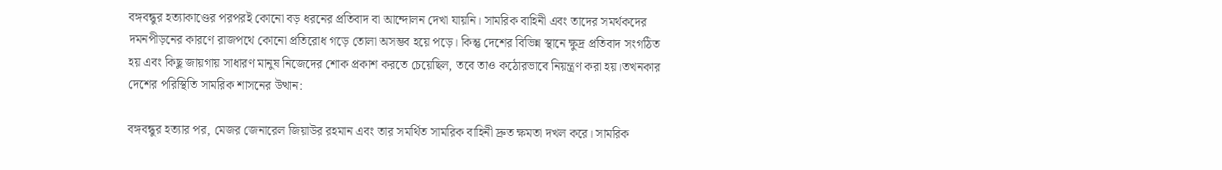বঙ্গবন্ধুর হত্যাকাণ্ডের পরপরই কোনো বড় ধরনের প্রতিবাদ বা আন্দোলন দেখা যায়নি। সামরিক বাহিনী এবং তাদের সমর্থকদের দমনপীড়নের কারণে রাজপথে কোনো প্রতিরোধ গড়ে তোলা অসম্ভব হয়ে পড়ে। কিন্তু দেশের বিভিন্ন স্থানে ক্ষুদ্র প্রতিবাদ সংগঠিত হয় এবং কিছু জায়গায় সাধারণ মানুষ নিজেদের শোক প্রকাশ করতে চেয়েছিল, তবে তাও কঠোরভাবে নিয়ন্ত্রণ করা হয়।তখনকার দেশের পরিস্থিতি সামরিক শাসনের উত্থান:

বঙ্গবন্ধুর হত্যার পর, মেজর জেনারেল জিয়াউর রহমান এবং তার সমর্থিত সামরিক বাহিনী দ্রুত ক্ষমতা দখল করে। সামরিক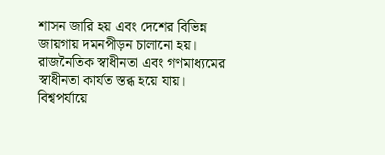শাসন জারি হয় এবং দেশের বিভিন্ন জায়গায় দমনপীড়ন চালানো হয়। রাজনৈতিক স্বাধীনতা এবং গণমাধ্যমের স্বাধীনতা কার্যত স্তব্ধ হয়ে যায়। বিশ্বপর্যায়ে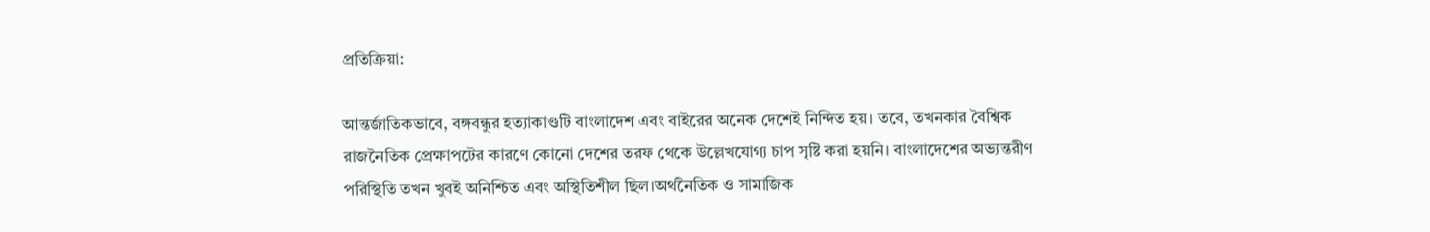প্রতিক্রিয়া:

আন্তর্জাতিকভাবে, বঙ্গবন্ধুর হত্যাকাণ্ডটি বাংলাদেশ এবং বাইরের অনেক দেশেই নিন্দিত হয়। তবে, তখনকার বৈশ্বিক রাজনৈতিক প্রেক্ষাপটের কারণে কোনো দেশের তরফ থেকে উল্লেখযোগ্য চাপ সৃষ্টি করা হয়নি। বাংলাদেশের অভ্যন্তরীণ পরিস্থিতি তখন খুবই অনিশ্চিত এবং অস্থিতিশীল ছিল।অর্থনৈতিক ও সামাজিক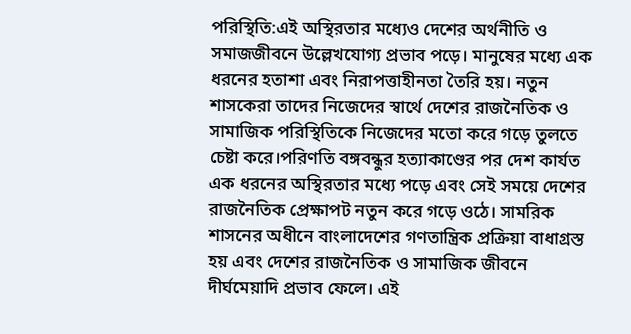পরিস্থিতি:এই অস্থিরতার মধ্যেও দেশের অর্থনীতি ও সমাজজীবনে উল্লেখযোগ্য প্রভাব পড়ে। মানুষের মধ্যে এক ধরনের হতাশা এবং নিরাপত্তাহীনতা তৈরি হয়। নতুন শাসকেরা তাদের নিজেদের স্বার্থে দেশের রাজনৈতিক ও সামাজিক পরিস্থিতিকে নিজেদের মতো করে গড়ে তুলতে চেষ্টা করে।পরিণতি বঙ্গবন্ধুর হত্যাকাণ্ডের পর দেশ কার্যত এক ধরনের অস্থিরতার মধ্যে পড়ে এবং সেই সময়ে দেশের রাজনৈতিক প্রেক্ষাপট নতুন করে গড়ে ওঠে। সামরিক শাসনের অধীনে বাংলাদেশের গণতান্ত্রিক প্রক্রিয়া বাধাগ্রস্ত হয় এবং দেশের রাজনৈতিক ও সামাজিক জীবনে দীর্ঘমেয়াদি প্রভাব ফেলে। এই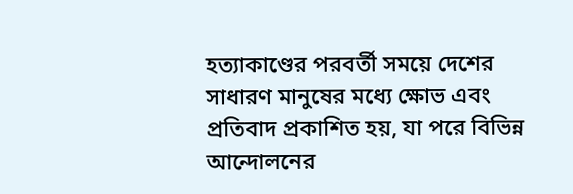হত্যাকাণ্ডের পরবর্তী সময়ে দেশের সাধারণ মানুষের মধ্যে ক্ষোভ এবং প্রতিবাদ প্রকাশিত হয়, যা পরে বিভিন্ন আন্দোলনের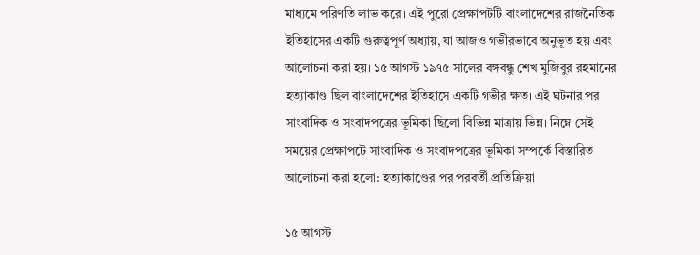মাধ্যমে পরিণতি লাভ করে। এই পুরো প্রেক্ষাপটটি বাংলাদেশের রাজনৈতিক ইতিহাসের একটি গুরুত্বপূর্ণ অধ্যায়, যা আজও গভীরভাবে অনুভূত হয় এবং আলোচনা করা হয়। ১৫ আগস্ট ১৯৭৫ সালের বঙ্গবন্ধু শেখ মুজিবুর রহমানের হত্যাকাণ্ড ছিল বাংলাদেশের ইতিহাসে একটি গভীর ক্ষত। এই ঘটনার পর সাংবাদিক ও সংবাদপত্রের ভূমিকা ছিলো বিভিন্ন মাত্রায় ভিন্ন। নিম্নে সেই সময়ের প্রেক্ষাপটে সাংবাদিক ও সংবাদপত্রের ভূমিকা সম্পর্কে বিস্তারিত আলোচনা করা হলো: হত্যাকাণ্ডের পর পরবর্তী প্রতিক্রিয়া

১৫ আগস্ট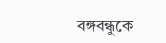বঙ্গবন্ধুকে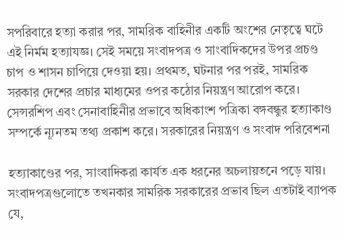সপরিবারে হত্যা করার পর, সামরিক বাহিনীর একটি অংশের নেতৃত্বে ঘটে এই নির্মম হত্যাযজ্ঞ। সেই সময়ে সংবাদপত্র ও সাংবাদিকদের উপর প্রচণ্ড চাপ ও শাসন চাপিয়ে দেওয়া হয়। প্রথমত, ঘটনার পর পরই, সামরিক সরকার দেশের প্রচার মাধ্যমের ওপর কঠোর নিয়ন্ত্রণ আরোপ করে। সেন্সরশিপ এবং সেনাবাহিনীর প্রভাবে অধিকাংশ পত্রিকা বঙ্গবন্ধুর হত্যাকাণ্ড সম্পর্কে ন্যূনতম তথ্য প্রকাশ করে। সরকারের নিয়ন্ত্রণ ও সংবাদ পরিবেশনা

হত্যাকাণ্ডের পর, সাংবাদিকরা কার্যত এক ধরনের অচলায়তনে পড়ে যায়। সংবাদপত্রগুলোতে তখনকার সামরিক সরকারের প্রভাব ছিল এতটাই ব্যাপক যে,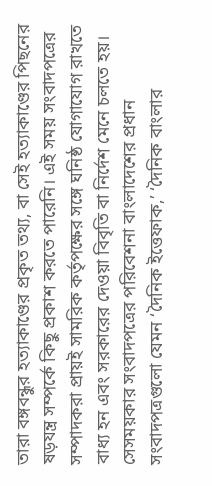তারা বঙ্গবন্ধুর হত্যাকাণ্ডের প্রকৃত তথ্য, বা সেই হত্যাকাণ্ডের পিছনের ষড়যন্ত্র সম্পর্কে কিছু প্রকাশ করতে পারেনি। এই সময় সংবাদপত্রের সম্পাদকরা প্রায়ই সামরিক কর্তৃপক্ষের সঙ্গে ঘনিষ্ঠ যোগাযোগ রাখতে বাধ্য হন এবং সরকারের দেওয়া বিবৃতি বা নির্দেশ মেনে চলতে হয়। সেসময়কার সংবাদপত্রের পরিবেশনা বাংলাদেশের প্রধান সংবাদপত্রগুলো যেমন ‘দৈনিক ইত্তেফাক,’ ‘দৈনিক বাংলার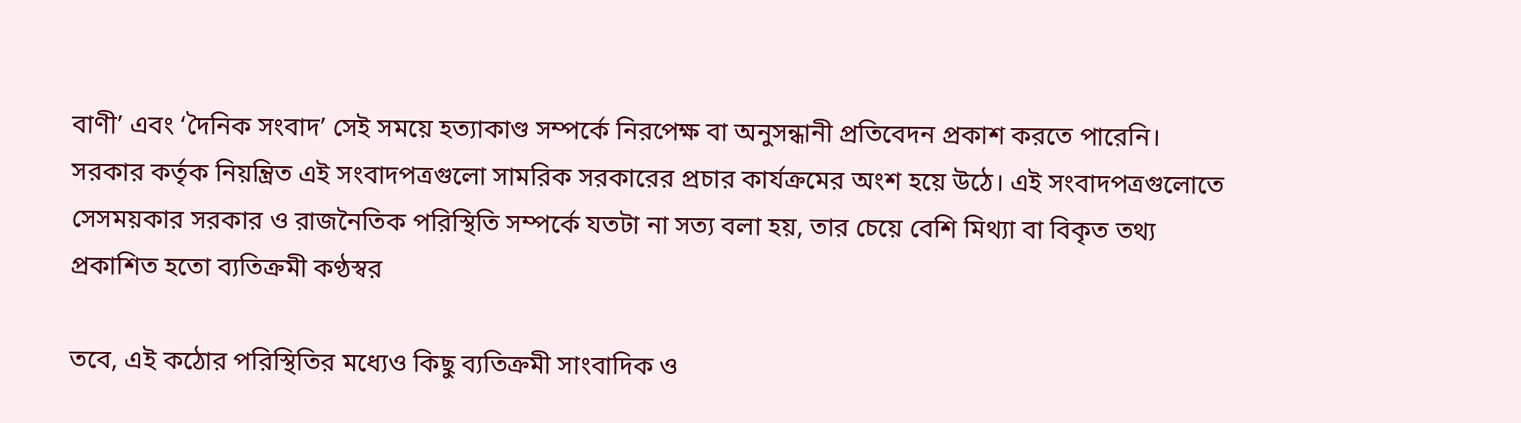বাণী’ এবং ‘দৈনিক সংবাদ’ সেই সময়ে হত্যাকাণ্ড সম্পর্কে নিরপেক্ষ বা অনুসন্ধানী প্রতিবেদন প্রকাশ করতে পারেনি। সরকার কর্তৃক নিয়ন্ত্রিত এই সংবাদপত্রগুলো সামরিক সরকারের প্রচার কার্যক্রমের অংশ হয়ে উঠে। এই সংবাদপত্রগুলোতে সেসময়কার সরকার ও রাজনৈতিক পরিস্থিতি সম্পর্কে যতটা না সত্য বলা হয়, তার চেয়ে বেশি মিথ্যা বা বিকৃত তথ্য প্রকাশিত হতো ব্যতিক্রমী কণ্ঠস্বর

তবে, এই কঠোর পরিস্থিতির মধ্যেও কিছু ব্যতিক্রমী সাংবাদিক ও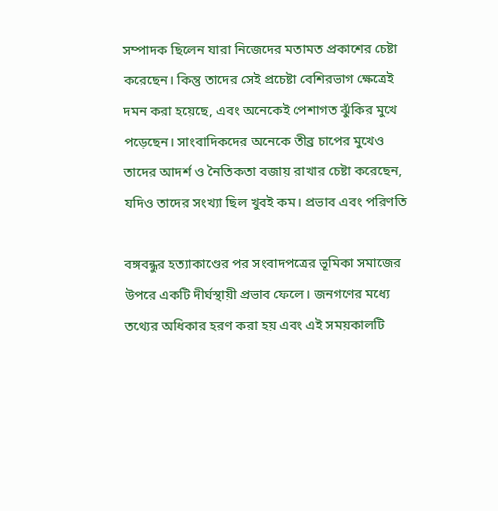সম্পাদক ছিলেন যারা নিজেদের মতামত প্রকাশের চেষ্টা করেছেন। কিন্তু তাদের সেই প্রচেষ্টা বেশিরভাগ ক্ষেত্রেই দমন করা হয়েছে, এবং অনেকেই পেশাগত ঝুঁকির মুখে পড়েছেন। সাংবাদিকদের অনেকে তীব্র চাপের মুখেও তাদের আদর্শ ও নৈতিকতা বজায় রাখার চেষ্টা করেছেন, যদিও তাদের সংখ্যা ছিল খুবই কম। প্রভাব এবং পরিণতি

বঙ্গবন্ধুর হত্যাকাণ্ডের পর সংবাদপত্রের ভূমিকা সমাজের উপরে একটি দীর্ঘস্থায়ী প্রভাব ফেলে। জনগণের মধ্যে তথ্যের অধিকার হরণ করা হয় এবং এই সময়কালটি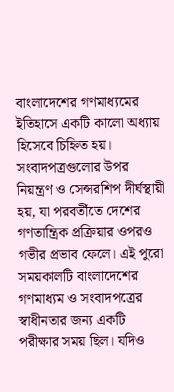বাংলাদেশের গণমাধ্যমের ইতিহাসে একটি কালো অধ্যায় হিসেবে চিহ্নিত হয়। সংবাদপত্রগুলোর উপর নিয়ন্ত্রণ ও সেন্সরশিপ দীর্ঘস্থায়ী হয়, যা পরবর্তীতে দেশের গণতান্ত্রিক প্রক্রিয়ার ওপরও গভীর প্রভাব ফেলে। এই পুরো সময়কালটি বাংলাদেশের গণমাধ্যম ও সংবাদপত্রের স্বাধীনতার জন্য একটি পরীক্ষার সময় ছিল। যদিও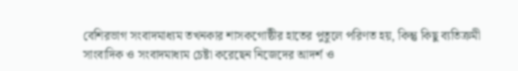বেশিরভাগ সংবাদমাধ্যম তখনকার শাসকগোষ্ঠীর হাতের পুতুলে পরিণত হয়, কিন্তু কিছু ব্যতিক্রমী সাংবাদিক ও সংবাদমাধ্যম চেষ্টা করেছেন নিজেদের আদর্শ ও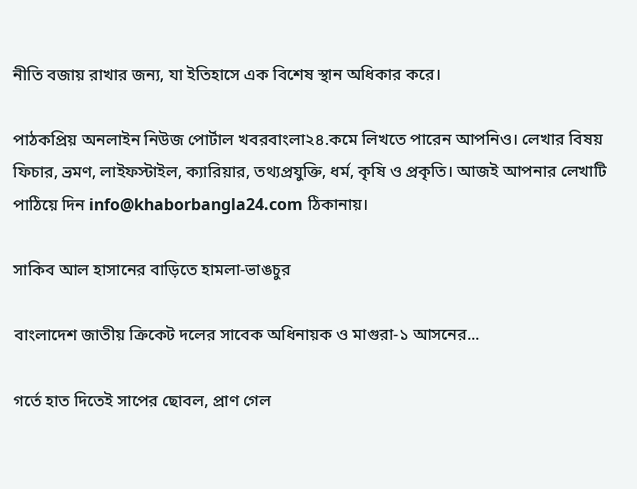নীতি বজায় রাখার জন্য, যা ইতিহাসে এক বিশেষ স্থান অধিকার করে।

পাঠকপ্রিয় অনলাইন নিউজ পোর্টাল খবরবাংলা২৪.কমে লিখতে পারেন আপনিও। লেখার বিষয় ফিচার, ভ্রমণ, লাইফস্টাইল, ক্যারিয়ার, তথ্যপ্রযুক্তি, ধর্ম, কৃষি ও প্রকৃতি। আজই আপনার লেখাটি পাঠিয়ে দিন info@khaborbangla24.com ঠিকানায়।

সাকিব আল হাসানের বাড়িতে হামলা-ভাঙচুর

বাংলাদেশ জাতীয় ক্রিকেট দলের সাবেক অধিনায়ক ও মাগুরা-১ আসনের...

গর্তে হাত দিতেই সাপের ছোবল, প্রাণ গেল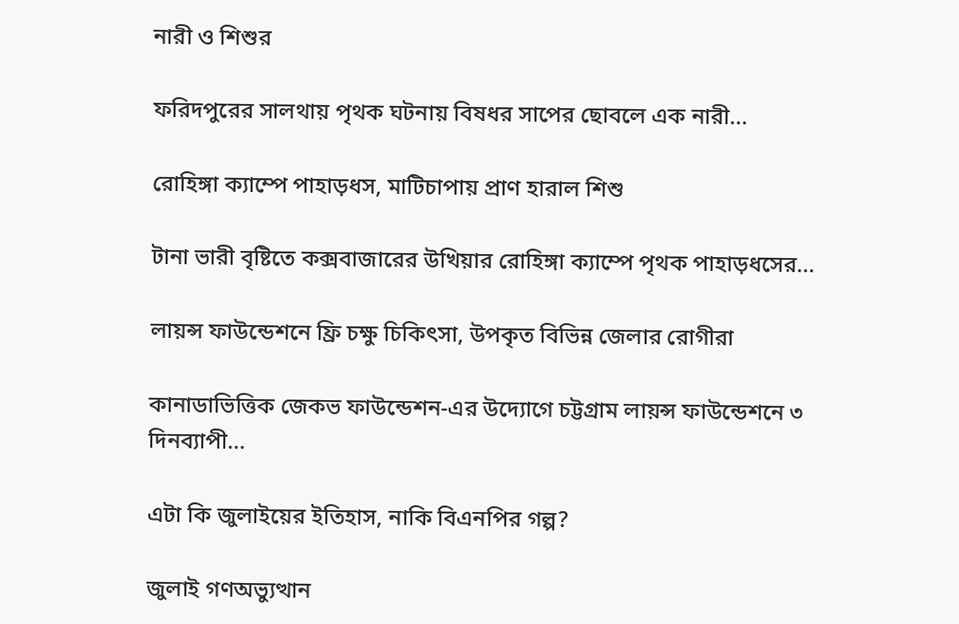নারী ও শিশুর

ফরিদপুরের সালথায় পৃথক ঘটনায় বিষধর সাপের ছোবলে এক নারী...

রোহিঙ্গা ক্যাম্পে পাহাড়ধস, মাটিচাপায় প্রাণ হারাল শিশু

টানা ভারী বৃষ্টিতে কক্সবাজারের উখিয়ার রোহিঙ্গা ক্যাম্পে পৃথক পাহাড়ধসের...

লায়ন্স ফাউন্ডেশনে ফ্রি চক্ষু চিকিৎসা, উপকৃত বিভিন্ন জেলার রোগীরা

কানাডাভিত্তিক জেকভ ফাউন্ডেশন-এর উদ্যোগে চট্টগ্রাম লায়ন্স ফাউন্ডেশনে ৩ দিনব্যাপী...

এটা কি জুলাইয়ের ইতিহাস, নাকি বিএনপির গল্প?

জুলাই গণঅভ্যুত্থান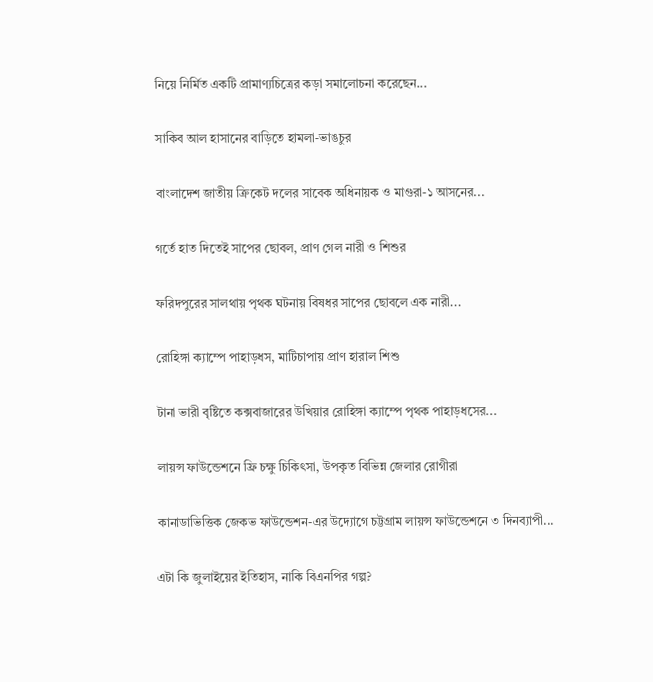নিয়ে নির্মিত একটি প্রামাণ্যচিত্রের কড়া সমালোচনা করেছেন...

সাকিব আল হাসানের বাড়িতে হামলা-ভাঙচুর

বাংলাদেশ জাতীয় ক্রিকেট দলের সাবেক অধিনায়ক ও মাগুরা-১ আসনের...

গর্তে হাত দিতেই সাপের ছোবল, প্রাণ গেল নারী ও শিশুর

ফরিদপুরের সালথায় পৃথক ঘটনায় বিষধর সাপের ছোবলে এক নারী...

রোহিঙ্গা ক্যাম্পে পাহাড়ধস, মাটিচাপায় প্রাণ হারাল শিশু

টানা ভারী বৃষ্টিতে কক্সবাজারের উখিয়ার রোহিঙ্গা ক্যাম্পে পৃথক পাহাড়ধসের...

লায়ন্স ফাউন্ডেশনে ফ্রি চক্ষু চিকিৎসা, উপকৃত বিভিন্ন জেলার রোগীরা

কানাডাভিত্তিক জেকভ ফাউন্ডেশন-এর উদ্যোগে চট্টগ্রাম লায়ন্স ফাউন্ডেশনে ৩ দিনব্যাপী...

এটা কি জুলাইয়ের ইতিহাস, নাকি বিএনপির গল্প?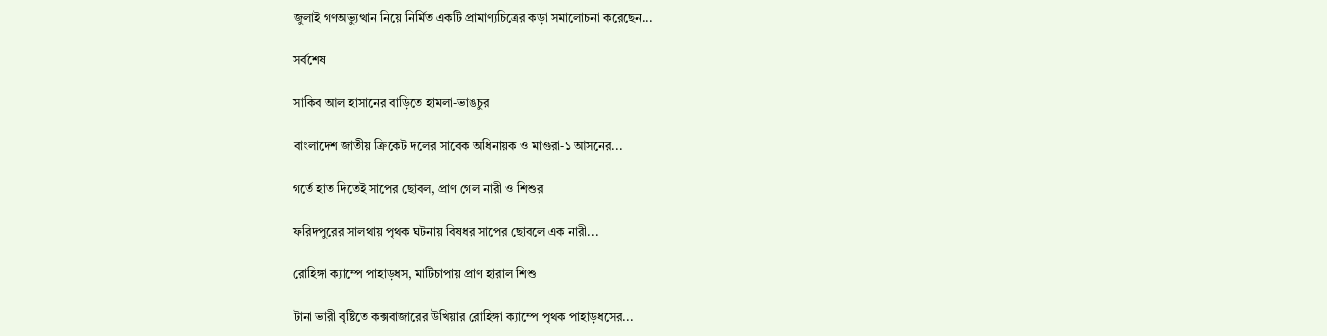জুলাই গণঅভ্যুত্থান নিয়ে নির্মিত একটি প্রামাণ্যচিত্রের কড়া সমালোচনা করেছেন...

সর্বশেষ

সাকিব আল হাসানের বাড়িতে হামলা-ভাঙচুর

বাংলাদেশ জাতীয় ক্রিকেট দলের সাবেক অধিনায়ক ও মাগুরা-১ আসনের...

গর্তে হাত দিতেই সাপের ছোবল, প্রাণ গেল নারী ও শিশুর

ফরিদপুরের সালথায় পৃথক ঘটনায় বিষধর সাপের ছোবলে এক নারী...

রোহিঙ্গা ক্যাম্পে পাহাড়ধস, মাটিচাপায় প্রাণ হারাল শিশু

টানা ভারী বৃষ্টিতে কক্সবাজারের উখিয়ার রোহিঙ্গা ক্যাম্পে পৃথক পাহাড়ধসের...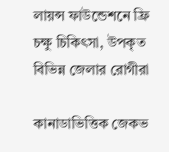লায়ন্স ফাউন্ডেশনে ফ্রি চক্ষু চিকিৎসা, উপকৃত বিভিন্ন জেলার রোগীরা

কানাডাভিত্তিক জেকভ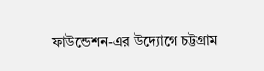ফাউন্ডেশন-এর উদ্যোগে চট্টগ্রাম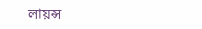লায়ন্স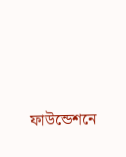ফাউন্ডেশনে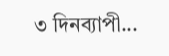৩ দিনব্যাপী...